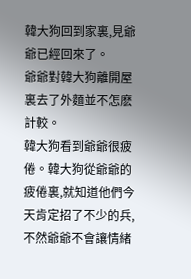韓大狗回到家裏,見爺爺已經回來了。
爺爺對韓大狗離開屋裏去了外麵並不怎麽計較。
韓大狗看到爺爺很疲倦。韓大狗從爺爺的疲倦裏,就知道他們今天肯定招了不少的兵,不然爺爺不會讓情緒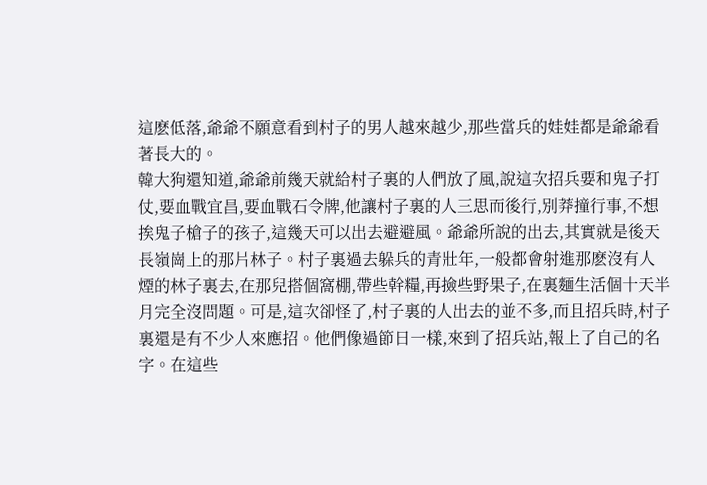這麽低落,爺爺不願意看到村子的男人越來越少,那些當兵的娃娃都是爺爺看著長大的。
韓大狗還知道,爺爺前幾天就給村子裏的人們放了風,說這次招兵要和鬼子打仗,要血戰宜昌,要血戰石令牌,他讓村子裏的人三思而後行,別莽撞行事,不想挨鬼子槍子的孩子,這幾天可以出去避避風。爺爺所說的出去,其實就是後天長嶺崗上的那片林子。村子裏過去躲兵的青壯年,一般都會射進那麽沒有人煙的林子裏去,在那兒搭個窩棚,帶些幹糧,再撿些野果子,在裏麵生活個十天半月完全沒問題。可是,這次卻怪了,村子裏的人出去的並不多,而且招兵時,村子裏還是有不少人來應招。他們像過節日一樣,來到了招兵站,報上了自己的名字。在這些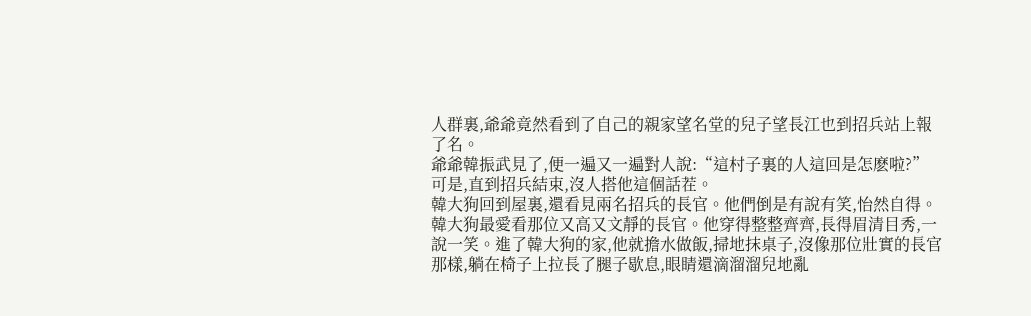人群裏,爺爺竟然看到了自己的親家望名堂的兒子望長江也到招兵站上報了名。
爺爺韓振武見了,便一遍又一遍對人說:“這村子裏的人這回是怎麽啦?”
可是,直到招兵結束,沒人搭他這個話茬。
韓大狗回到屋裏,還看見兩名招兵的長官。他們倒是有說有笑,怡然自得。
韓大狗最愛看那位又高又文靜的長官。他穿得整整齊齊,長得眉清目秀,一說一笑。進了韓大狗的家,他就擔水做飯,掃地抹桌子,沒像那位壯實的長官那樣,躺在椅子上拉長了腿子歇息,眼睛還滴溜溜兒地亂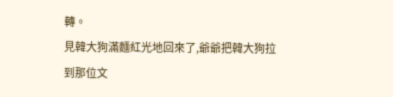轉。
見韓大狗滿麵紅光地回來了,爺爺把韓大狗拉到那位文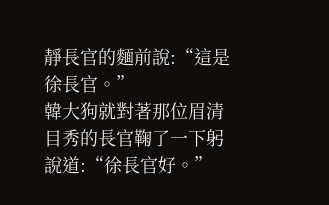靜長官的麵前說:“這是徐長官。”
韓大狗就對著那位眉清目秀的長官鞠了一下躬說道:“徐長官好。”